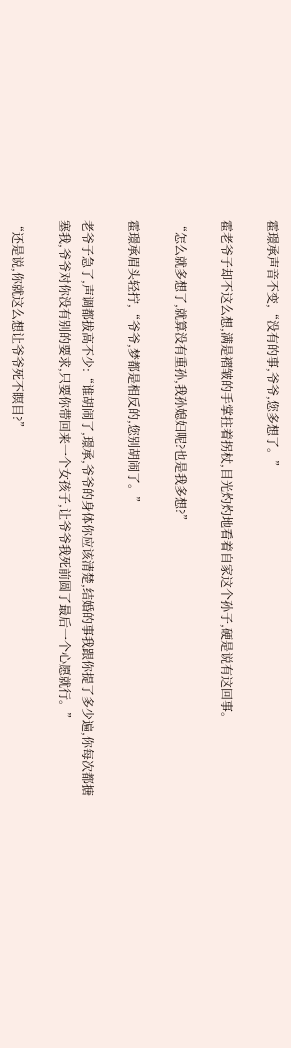霍璟承声音不变,“没有的事,爷爷,您多想了。”

霍老爷子却不这么想,满是褶皱的手掌拄着拐杖,目光灼灼地看着自家这个孙子,硬是说有这回事。

“怎么就多想了,就算没有重孙,我孙媳妇呢?也是我多想?”

霍璟承眉头轻拧,“爷爷,梦都是相反的,您别胡闹了。”

老爷子急了,声调都拔高不少:“谁胡闹了,璟承,爷爷的身体你应该清楚,结婚的事我跟你提了多少遍,你每次都搪塞我,爷爷对你没有别的要求,只要你带回来一个女孩子,让爷爷我死前圆了最后一个心愿就行。”

“还是说,你就这么想让爷爷死不瞑目?”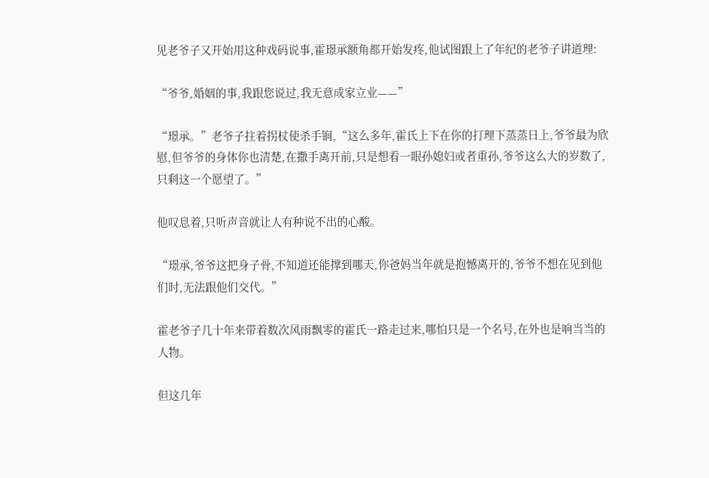见老爷子又开始用这种戏码说事,霍璟承额角都开始发疼,他试图跟上了年纪的老爷子讲道理:

“爷爷,婚姻的事,我跟您说过,我无意成家立业——”

“璟承。”老爷子拄着拐杖使杀手锏,“这么多年,霍氏上下在你的打理下蒸蒸日上,爷爷最为欣慰,但爷爷的身体你也清楚,在撒手离开前,只是想看一眼孙媳妇或者重孙,爷爷这么大的岁数了,只剩这一个愿望了。”

他叹息着,只听声音就让人有种说不出的心酸。

“璟承,爷爷这把身子骨,不知道还能撑到哪天,你爸妈当年就是抱憾离开的,爷爷不想在见到他们时,无法跟他们交代。”

霍老爷子几十年来带着数次风雨飘零的霍氏一路走过来,哪怕只是一个名号,在外也是响当当的人物。

但这几年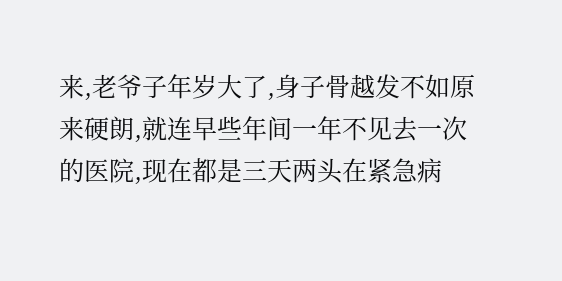来,老爷子年岁大了,身子骨越发不如原来硬朗,就连早些年间一年不见去一次的医院,现在都是三天两头在紧急病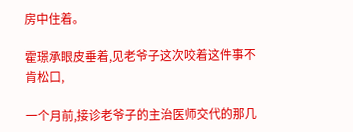房中住着。

霍璟承眼皮垂着,见老爷子这次咬着这件事不肯松口,

一个月前,接诊老爷子的主治医师交代的那几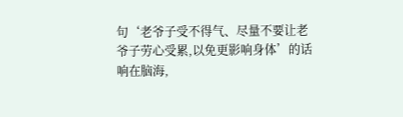句‘老爷子受不得气、尽量不要让老爷子劳心受累,以免更影响身体’的话响在脑海,